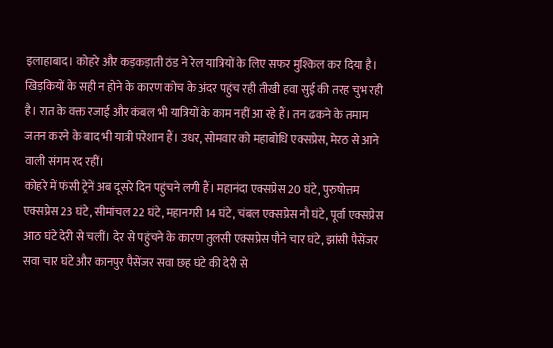इलाहाबाद। कोहरे और कड़कड़ाती ठंड ने रेल यात्रियों के लिए सफर मुश्किल कर दिया है। खिड़कियों के सही न होने के कारण कोच के अंदर पहुंच रही तीखी हवा सुई की तरह चुभ रही है। रात के वक्त रजाई और कंबल भी यात्रियों के काम नहीं आ रहे हैं। तन ढकने के तमाम जतन करने के बाद भी यात्री परेशान हैं। उधर, सोमवार को महाबोधि एक्सप्रेस, मेरठ से आने वाली संगम रद रहीं।
कोहरे में फंसी ट्रेनें अब दूसरे दिन पहुंचने लगी हैं। महानंदा एक्सप्रेस 20 घंटे, पुरुषोत्तम एक्सप्रेस 23 घंटे, सीमांचल 22 घंटे, महानगरी 14 घंटे, चंबल एक्सप्रेस नौ घंटे, पूर्वा एक्सप्रेस आठ घंटे देरी से चलीं। देर से पहुंचने के कारण तुलसी एक्सप्रेस पौने चार घंटे, झांसी पैसेंजर सवा चार घंटे और कानपुर पैसेंजर सवा छह घंटे की देरी से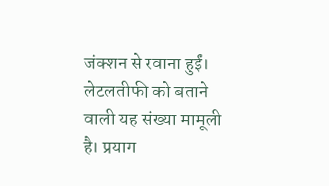जंक्शन से रवाना हुईं। लेटलतीफी को बताने वाली यह संख्या मामूली है। प्रयाग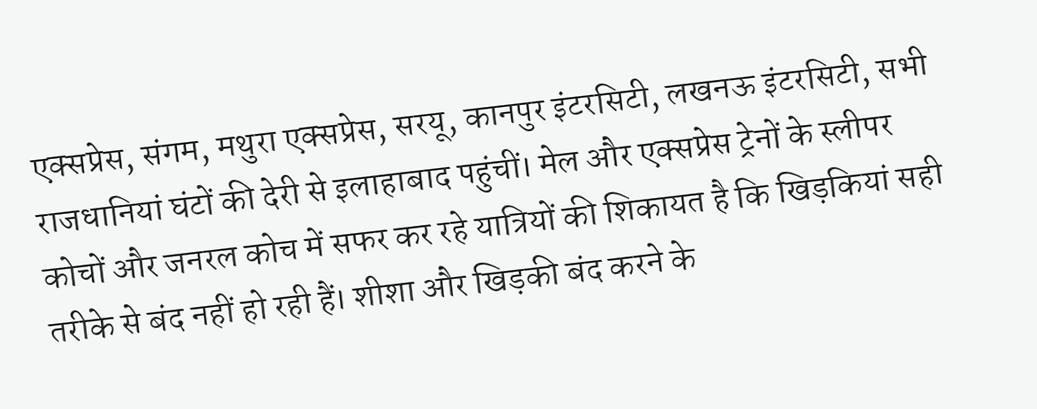एक्सप्रेस, संगम, मथुरा एक्सप्रेस, सरयू, कानपुर इंटरसिटी, लखनऊ इंटरसिटी, सभी राजधानियां घंटों की देरी से इलाहाबाद पहुंचीं। मेल और एक्सप्रेस ट्रेनों के स्लीपर कोचों और जनरल कोच में सफर कर रहे यात्रियों की शिकायत है कि खिड़कियां सही तरीके से बंद नहीं हो रही हैं। शीशा और खिड़की बंद करने के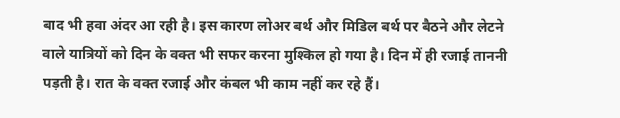बाद भी हवा अंदर आ रही है। इस कारण लोअर बर्थ और मिडिल बर्थ पर बैठने और लेटने वाले यात्रियों को दिन के वक्त भी सफर करना मुश्किल हो गया है। दिन में ही रजाई ताननी पड़ती है। रात के वक्त रजाई और कंबल भी काम नहीं कर रहे हैं।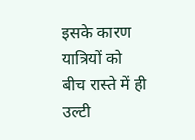इसके कारण यात्रियों को बीच रास्ते में ही उल्टी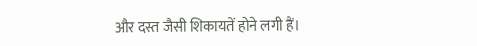और दस्त जैसी शिकायतें होने लगी हैं।